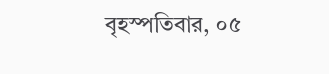বৃহস্পতিবার, ০৫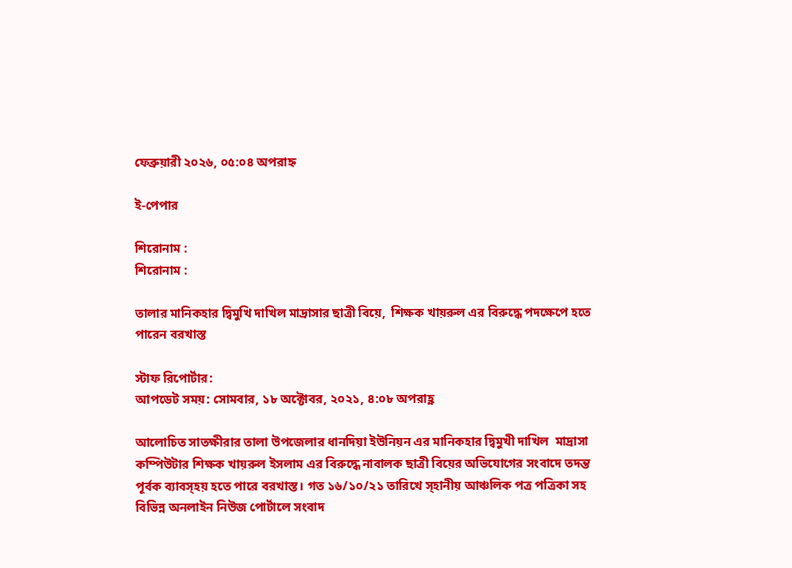ফেব্রুয়ারী ২০২৬, ০৫:০৪ অপরাহ্ন

ই-পেপার

শিরোনাম :
শিরোনাম :

তালার মানিকহার দ্বিমুখি দাখিল মাদ্রাসার ছাত্রী বিয়ে,  শিক্ষক খায়রুল এর বিরুদ্ধে পদক্ষেপে হতে পারেন বরখাস্ত

স্টাফ রিপোর্টার:
আপডেট সময়: সোমবার, ১৮ অক্টোবর, ২০২১, ৪:০৮ অপরাহ্ণ

আলোচিত সাতক্ষীরার তালা উপজেলার ধানদিয়া ইউনিয়ন এর মানিকহার দ্বিমুখী দাখিল  মাদ্রাসা কম্পিউটার শিক্ষক খায়রুল ইসলাম এর বিরুদ্ধে নাবালক ছাত্রী বিয়ের অভিযোগের সংবাদে তদন্ত পূর্বক ব্যাবস্হয় হতে পারে বরখাস্ত। গত ১৬/১০/২১ তারিখে স্হানীয় আঞ্চলিক পত্র পত্রিকা সহ বিভিন্ন অনলাইন নিউজ পোর্টালে সংবাদ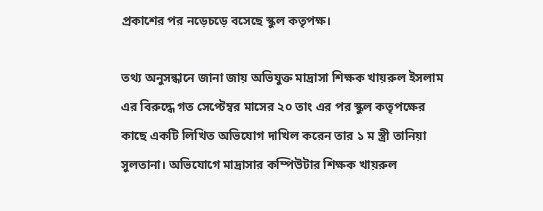প্রকাশের পর নড়েচড়ে বসেছে স্কুল কতৃপক্ষ।

তথ্য অনুসন্ধানে জানা জায় অভিযুক্ত মাদ্রাসা শিক্ষক খায়রুল ইসলাম এর বিরুদ্ধে গত সেপ্টেম্বর মাসের ২০ তাং এর পর স্কুল কতৃপক্ষের কাছে একটি লিখিত অভিযোগ দাখিল করেন তার ১ ম স্ত্রী তানিয়া সুলতানা। অভিযোগে মাদ্রাসার কম্পিউটার শিক্ষক খায়রুল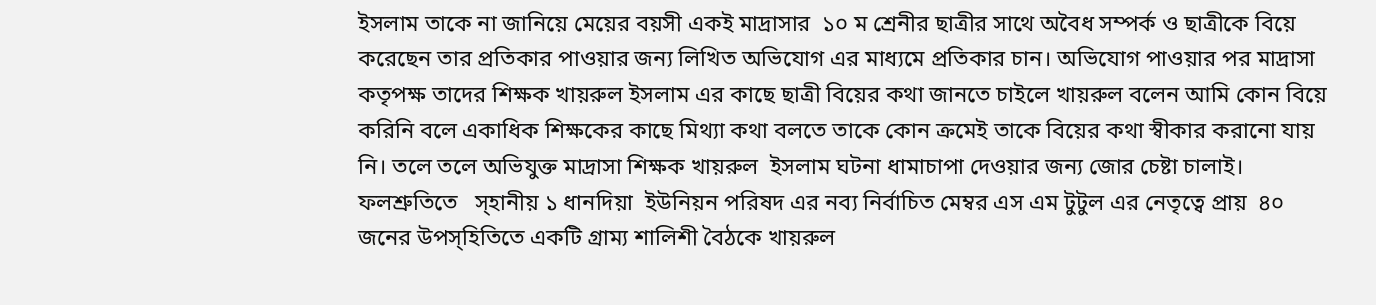ইসলাম তাকে না জানিয়ে মেয়ের বয়সী একই মাদ্রাসার  ১০ ম শ্রেনীর ছাত্রীর সাথে অবৈধ সম্পর্ক ও ছাত্রীকে বিয়ে করেছেন তার প্রতিকার পাওয়ার জন্য লিখিত অভিযোগ এর মাধ্যমে প্রতিকার চান। অভিযোগ পাওয়ার পর মাদ্রাসা কতৃপক্ষ তাদের শিক্ষক খায়রুল ইসলাম এর কাছে ছাত্রী বিয়ের কথা জানতে চাইলে খায়রুল বলেন আমি কোন বিয়ে করিনি বলে একাধিক শিক্ষকের কাছে মিথ্যা কথা বলতে তাকে কোন ক্রমেই তাকে বিয়ের কথা স্বীকার করানো যায় নি। তলে তলে অভিযুক্ত মাদ্রাসা শিক্ষক খায়রুল  ইসলাম ঘটনা ধামাচাপা দেওয়ার জন্য জোর চেষ্টা চালাই। ফলশ্রুতিতে   স্হানীয় ১ ধানদিয়া  ইউনিয়ন পরিষদ এর নব্য নির্বাচিত মেম্বর এস এম টুটুল এর নেতৃত্বে প্রায়  ৪০ জনের উপস্হিতিতে একটি গ্রাম্য শালিশী বৈঠকে খায়রুল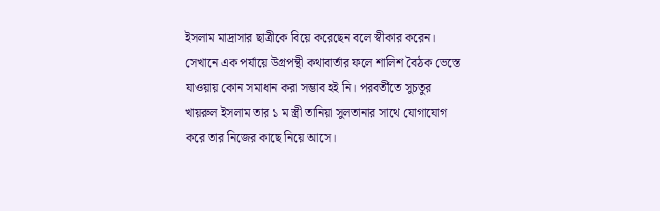ইসলাম মাদ্রাসার ছাত্রীকে বিয়ে করেছেন বলে স্বীকার করেন। সেখানে এক পর্যায়ে উগ্রপন্থী কথাবার্তার ফলে শালিশ বৈঠক ভেস্তে যাওয়ায় কোন সমাধান করা সম্ভাব হই নি। পরবর্তীতে সুচতুর খায়রুল ইসলাম তার ১ ম স্ত্রী তানিয়া সুলতানার সাথে যোগাযোগ করে তার নিজের কাছে নিয়ে আসে।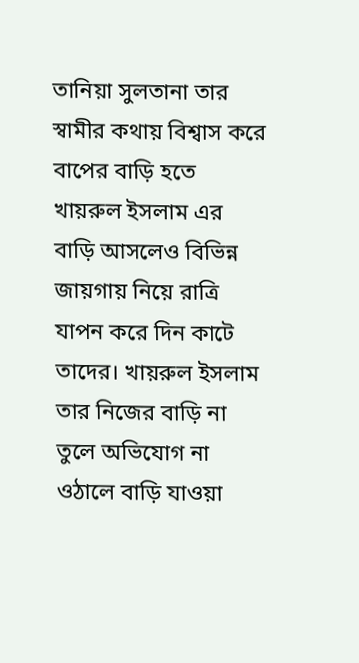তানিয়া সুলতানা তার স্বামীর কথায় বিশ্বাস করে বাপের বাড়ি হতে খায়রুল ইসলাম এর বাড়ি আসলেও বিভিন্ন জায়গায় নিয়ে রাত্রি যাপন করে দিন কাটে তাদের। খায়রুল ইসলাম তার নিজের বাড়ি না তুলে অভিযোগ না ওঠালে বাড়ি যাওয়া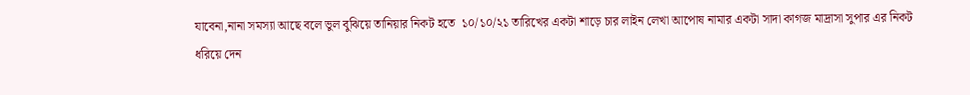যাবেনা,নানা সমস্যা আছে বলে ভুল বুঝিয়ে তানিয়ার নিকট হতে  ১০/১০/২১ তারিখের একটা শাড়ে চার লাইন লেখা আপোষ নামার একটা সাদা কাগজ মাদ্রাসা সুপার এর নিকট ধরিয়ে দেন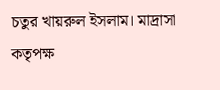চতুর খায়রুল ইসলাম। মাদ্রাসা কতৃপক্ষ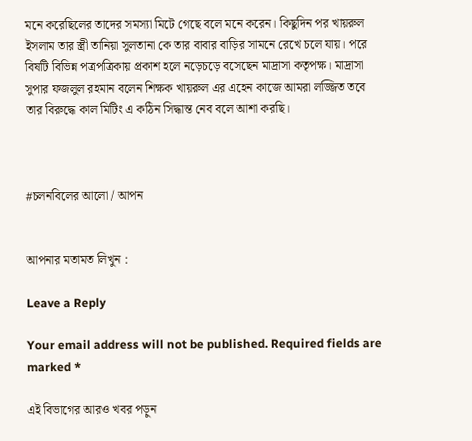মনে করেছিলের তাদের সমস্যা মিটে গেছে বলে মনে করেন। কিছুদিন পর খায়রুল ইসলাম তার স্ত্রী তানিয়া সুলতানা কে তার বাবার বাড়ির সামনে রেখে চলে যায়। পরে বিষটি বিভিন্ন পত্রপত্রিকায় প্রকাশ হলে নড়েচড়ে বসেছেন মাদ্রাসা কতৃপক্ষ। মাদ্রাসা সুপার ফজলুল রহমান বলেন শিক্ষক খায়রুল এর এহেন কাজে আমরা লজ্জিত তবে তার বিরুদ্ধে কাল মিটিং এ কঠিন সিদ্ধান্ত নেব বলে আশা করছি।



#চলনবিলের আলো / আপন


আপনার মতামত লিখুন :

Leave a Reply

Your email address will not be published. Required fields are marked *

এই বিভাগের আরও খবর পড়ুন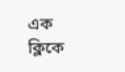এক ক্লিকে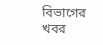বিভাগের খবর